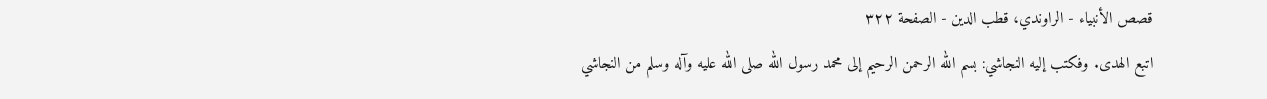قصص الأنبياء - الراوندي، قطب الدين - الصفحة ٣٢٢
اتبع الهدى. وفكتب إليه النجاشي: بسم الله الرحمن الرحيم إلى محمد رسول الله صلى الله عليه وآله وسلم من النجاشي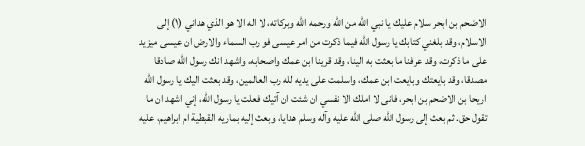الاضحم بن ابحر سلام عليك يا نبي الله من الله ورحمه الله وبركاته، لا اله الا هو الذي هداني (١) إلى الاسلام، وقد بلغني كتابك يا رسول الله فيما ذكرت من امر عيسى فو رب السماء والارض ان عيسى ميزيد على ما ذكرت، وقد عرفنا ما بعثت به الينا، وقد قرينا ابن عمك واصحابه، واشهد انك رسول الله صادقا مصدقا، وقد بايعتك وبايعت ابن عمك، واسلمت على يديه لله رب العالمين، وقد بعثت اليك يا رسول الله اريحا بن الاضحم بن ابحر، فانى لا املك الا نفسي ان شئت ان آتيك فعلت يا رسول الله، إني اشهد ان ما تقول حق. ثم بعث إلى رسول الله صلى الله عليه وآله وسلم هدايا، وبعث إليه بماريه القبطية ام ابراهيم، عليه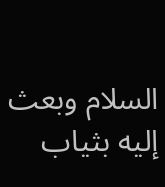السلام وبعث إليه بثياب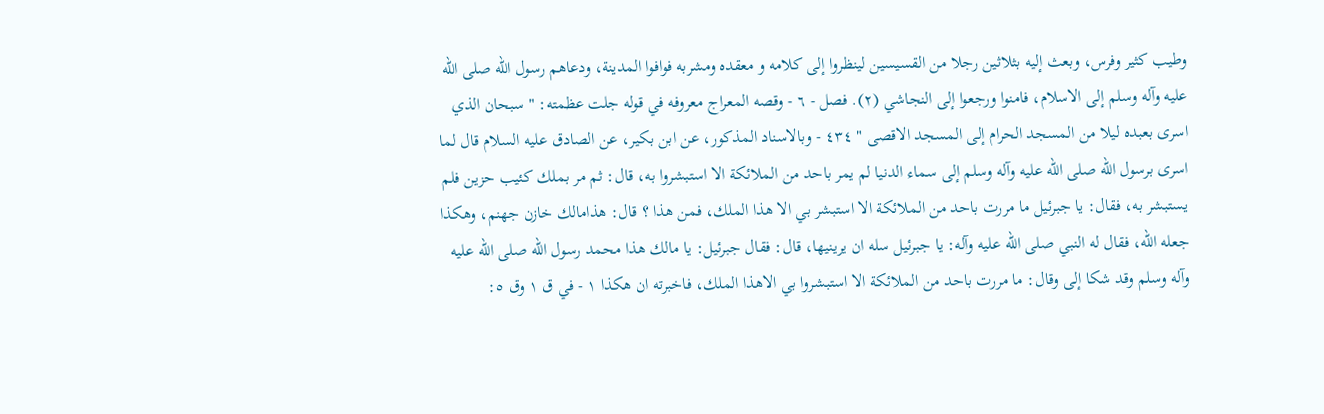وطيب كثير وفرس، وبعث إليه بثلاثين رجلا من القسيسين لينظروا إلى كلامه و معقده ومشربه فوافوا المدينة، ودعاهم رسول الله صلى الله عليه وآله وسلم إلى الاسلام، فامنوا ورجعوا إلى النجاشي (٢). فصل - ٦ - وقصه المعراج معروفه في قوله جلت عظمته: " سبحان الذي اسرى بعبده ليلا من المسجد الحرام إلى المسجد الاقصى " ٤٣٤ - وبالاسناد المذكور، عن ابن بكير، عن الصادق عليه السلام قال لما اسرى برسول الله صلى الله عليه وآله وسلم إلى سماء الدنيا لم يمر باحد من الملائكة الا استبشروا به، قال: ثم مر بملك كئيب حزين فلم يستبشر به، فقال: يا جبرئيل ما مررت باحد من الملائكة الا استبشر بي الا هذا الملك، فمن هذا ؟ قال: هذامالك خازن جهنم، وهكذا جعله الله، فقال له النبي صلى الله عليه وآله: يا جبرئيل سله ان يرينيها، قال: فقال جبرئيل: يا مالك هذا محمد رسول الله صلى الله عليه وآله وسلم وقد شكا إلى وقال: ما مررت باحد من الملائكة الا استبشروا بي الاهذا الملك، فاخبرته ان هكذا ١ - في ق ١ وق ٥: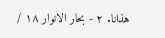هذانا. ٢ - بحار الانوار ١٨ /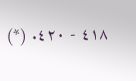٤١٨ - ٤٢٠. (*)